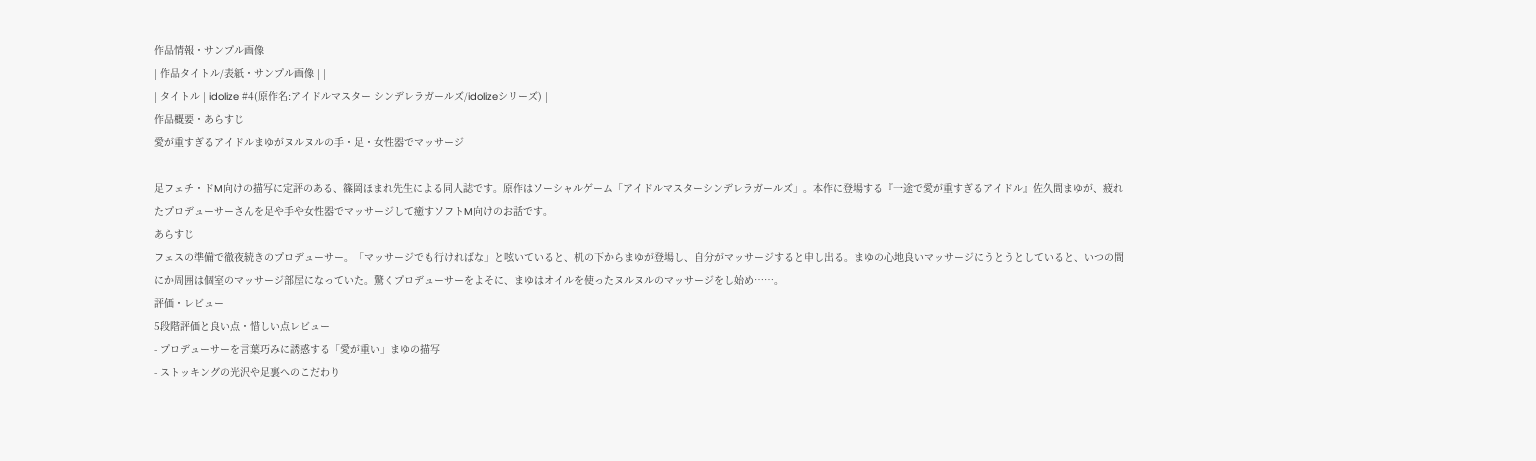作品情報・サンプル画像
| 作品タイトル/表紙・サンプル画像 | |
| タイトル | idolize #4(原作名:アイドルマスター シンデレラガールズ/idolizeシリーズ) |
作品概要・あらすじ
愛が重すぎるアイドルまゆがヌルヌルの手・足・女性器でマッサージ

足フェチ・ドM向けの描写に定評のある、篠岡ほまれ先生による同人誌です。原作はソーシャルゲーム「アイドルマスターシンデレラガールズ」。本作に登場する『一途で愛が重すぎるアイドル』佐久間まゆが、疲れたプロデューサーさんを足や手や女性器でマッサージして癒すソフトM向けのお話です。
あらすじ
フェスの準備で徹夜続きのプロデューサー。「マッサージでも行ければな」と呟いていると、机の下からまゆが登場し、自分がマッサージすると申し出る。まゆの心地良いマッサージにうとうとしていると、いつの間にか周囲は個室のマッサージ部屋になっていた。驚くプロデューサーをよそに、まゆはオイルを使ったヌルヌルのマッサージをし始め……。
評価・レビュー
5段階評価と良い点・惜しい点レビュー
- プロデューサーを言葉巧みに誘惑する「愛が重い」まゆの描写
- ストッキングの光沢や足裏へのこだわり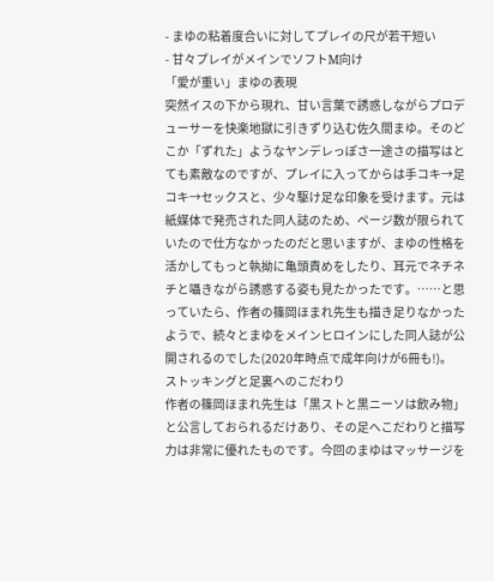- まゆの粘着度合いに対してプレイの尺が若干短い
- 甘々プレイがメインでソフトM向け
「愛が重い」まゆの表現
突然イスの下から現れ、甘い言葉で誘惑しながらプロデューサーを快楽地獄に引きずり込む佐久間まゆ。そのどこか「ずれた」ようなヤンデレっぽさ一途さの描写はとても素敵なのですが、プレイに入ってからは手コキ→足コキ→セックスと、少々駆け足な印象を受けます。元は紙媒体で発売された同人誌のため、ページ数が限られていたので仕方なかったのだと思いますが、まゆの性格を活かしてもっと執拗に亀頭責めをしたり、耳元でネチネチと囁きながら誘惑する姿も見たかったです。……と思っていたら、作者の篠岡ほまれ先生も描き足りなかったようで、続々とまゆをメインヒロインにした同人誌が公開されるのでした(2020年時点で成年向けが6冊も!)。
ストッキングと足裏へのこだわり
作者の篠岡ほまれ先生は「黒ストと黒ニーソは飲み物」と公言しておられるだけあり、その足へこだわりと描写力は非常に優れたものです。今回のまゆはマッサージを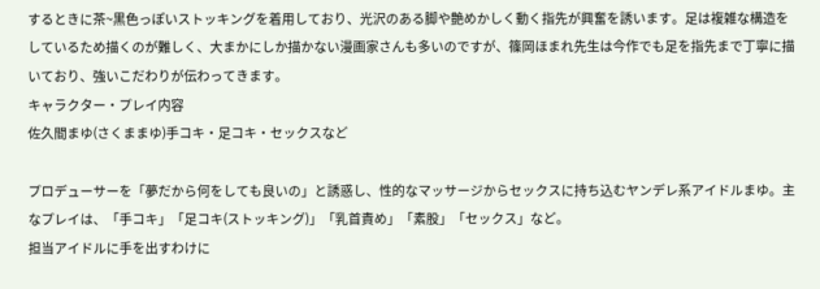するときに茶~黒色っぽいストッキングを着用しており、光沢のある脚や艶めかしく動く指先が興奮を誘います。足は複雑な構造をしているため描くのが難しく、大まかにしか描かない漫画家さんも多いのですが、篠岡ほまれ先生は今作でも足を指先まで丁寧に描いており、強いこだわりが伝わってきます。
キャラクター・プレイ内容
佐久間まゆ(さくままゆ)手コキ・足コキ・セックスなど

プロデューサーを「夢だから何をしても良いの」と誘惑し、性的なマッサージからセックスに持ち込むヤンデレ系アイドルまゆ。主なプレイは、「手コキ」「足コキ(ストッキング)」「乳首責め」「素股」「セックス」など。
担当アイドルに手を出すわけに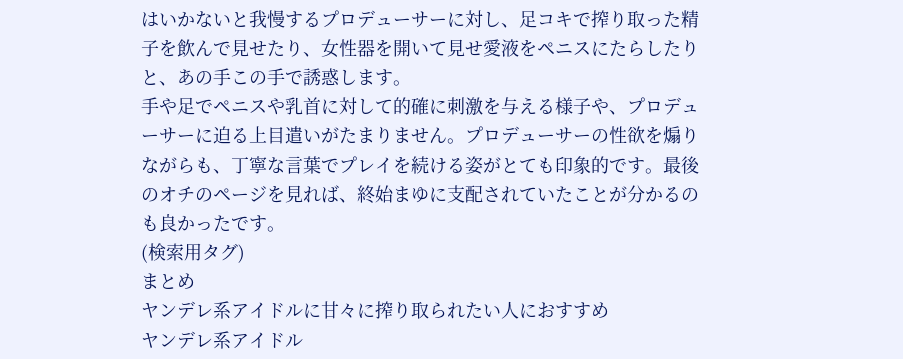はいかないと我慢するプロデューサーに対し、足コキで搾り取った精子を飲んで見せたり、女性器を開いて見せ愛液をペニスにたらしたりと、あの手この手で誘惑します。
手や足でペニスや乳首に対して的確に刺激を与える様子や、プロデューサーに迫る上目遣いがたまりません。プロデューサーの性欲を煽りながらも、丁寧な言葉でプレイを続ける姿がとても印象的です。最後のオチのページを見れば、終始まゆに支配されていたことが分かるのも良かったです。
(検索用タグ)
まとめ
ヤンデレ系アイドルに甘々に搾り取られたい人におすすめ
ヤンデレ系アイドル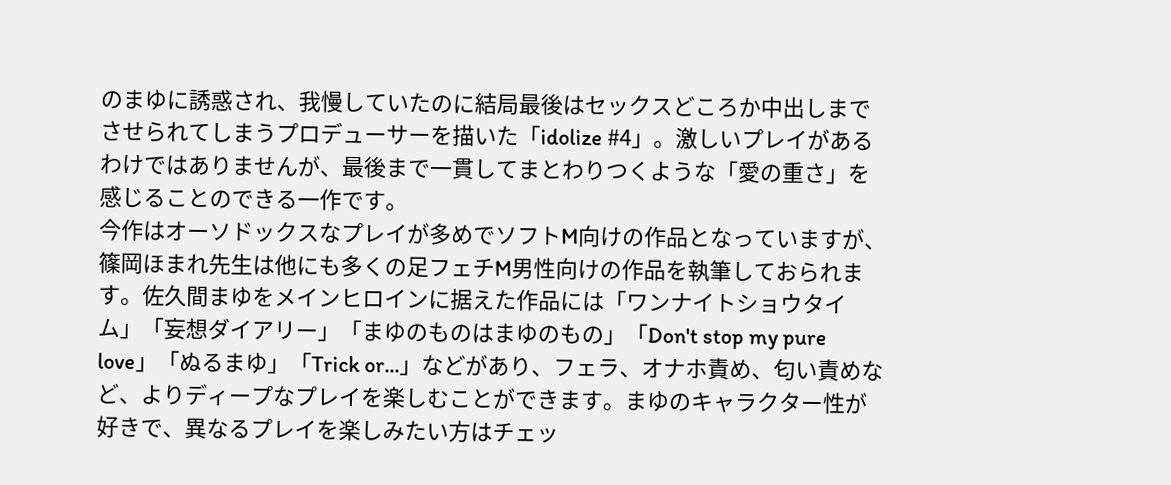のまゆに誘惑され、我慢していたのに結局最後はセックスどころか中出しまでさせられてしまうプロデューサーを描いた「idolize #4」。激しいプレイがあるわけではありませんが、最後まで一貫してまとわりつくような「愛の重さ」を感じることのできる一作です。
今作はオーソドックスなプレイが多めでソフトM向けの作品となっていますが、篠岡ほまれ先生は他にも多くの足フェチM男性向けの作品を執筆しておられます。佐久間まゆをメインヒロインに据えた作品には「ワンナイトショウタイム」「妄想ダイアリー」「まゆのものはまゆのもの」「Don't stop my pure love」「ぬるまゆ」「Trick or...」などがあり、フェラ、オナホ責め、匂い責めなど、よりディープなプレイを楽しむことができます。まゆのキャラクター性が好きで、異なるプレイを楽しみたい方はチェッ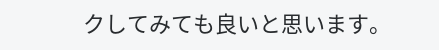クしてみても良いと思います。